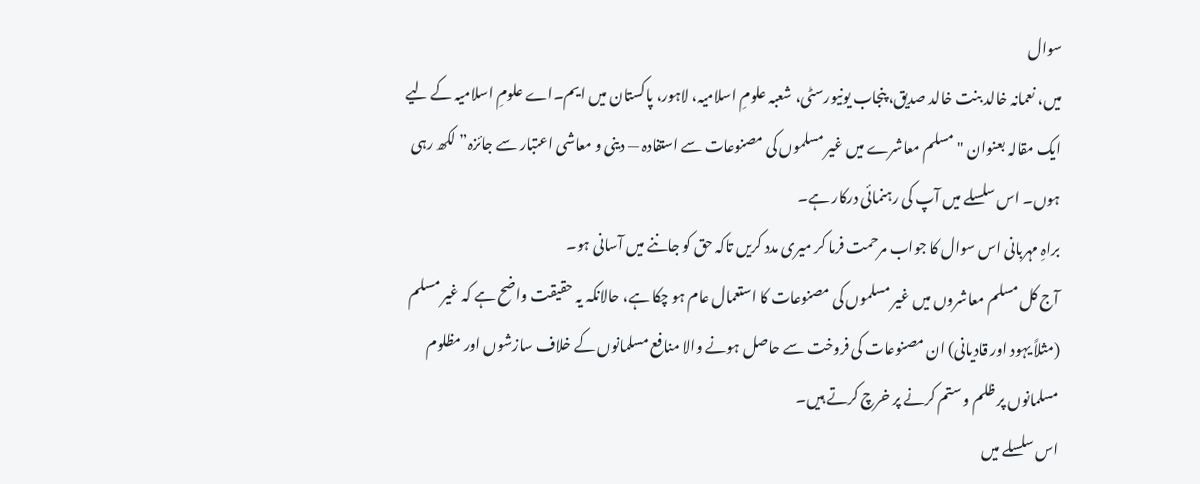سوال
میں، نعمانہ خالد بنت خالد صدیق، پنجاب یونیورسٹی، شعبہ علومِ اسلامیہ، لاہور، پاکستان میں ایم۔اے علومِ اسلامیہ کے لیے ایک مقالہ بعنوان "مسلم معاشرے میں غیر مسلموں کی مصنوعات سے استفادہ — دینی و معاشی اعتبار سے جائزہ” لکھ رہی ہوں۔ اس سلسلے میں آپ کی رہنمائی درکار ہے۔
براہِ مہربانی اس سوال کا جواب مرحمت فرما کر میری مدد کریں تاکہ حق کو جاننے میں آسانی ہو۔
آج کل مسلم معاشروں میں غیر مسلموں کی مصنوعات کا استعمال عام ہو چکا ہے، حالانکہ یہ حقیقت واضح ہے کہ غیر مسلم (مثلاً یہود اور قادیانی) ان مصنوعات کی فروخت سے حاصل ہونے والا منافع مسلمانوں کے خلاف سازشوں اور مظلوم مسلمانوں پر ظلم و ستم کرنے پر خرچ کرتے ہیں۔
اس سلسلے میں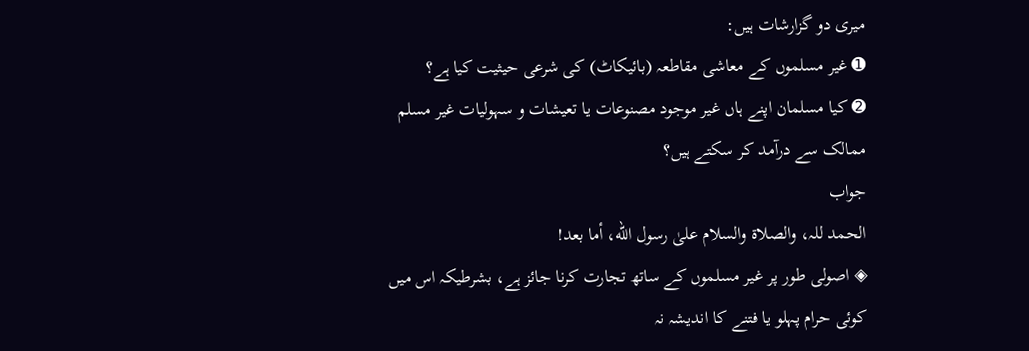میری دو گزارشات ہیں:
➊ غیر مسلموں کے معاشی مقاطعہ (بائیکاٹ) کی شرعی حیثیت کیا ہے؟
➋ کیا مسلمان اپنے ہاں غیر موجود مصنوعات یا تعیشات و سہولیات غیر مسلم ممالک سے درآمد کر سکتے ہیں؟
جواب
الحمد للہ، والصلاة والسلام علىٰ رسول الله، أما بعد!
◈ اصولی طور پر غیر مسلموں کے ساتھ تجارت کرنا جائز ہے، بشرطیکہ اس میں کوئی حرام پہلو یا فتنے کا اندیشہ نہ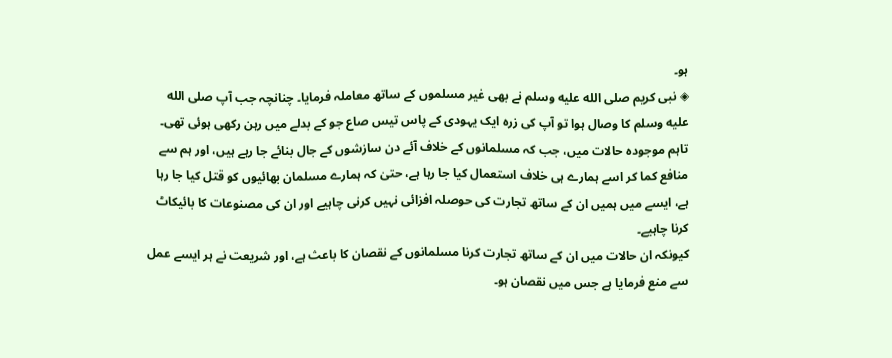ہو۔
◈ نبی کریم صلى الله عليه وسلم نے بھی غیر مسلموں کے ساتھ معاملہ فرمایا۔ چنانچہ جب آپ صلى الله عليه وسلم کا وصال ہوا تو آپ کی زرہ ایک یہودی کے پاس تیس صاع جو کے بدلے میں رہن رکھی ہوئی تھی۔
تاہم موجودہ حالات میں، جب کہ مسلمانوں کے خلاف آئے دن سازشوں کے جال بنائے جا رہے ہیں، اور ہم سے منافع کما کر اسے ہمارے ہی خلاف استعمال کیا جا رہا ہے، حتیٰ کہ ہمارے مسلمان بھائیوں کو قتل کیا جا رہا ہے، ایسے میں ہمیں ان کے ساتھ تجارت کی حوصلہ افزائی نہیں کرنی چاہیے اور ان کی مصنوعات کا بائیکاٹ کرنا چاہیے۔
کیونکہ ان حالات میں ان کے ساتھ تجارت کرنا مسلمانوں کے نقصان کا باعث ہے، اور شریعت نے ہر ایسے عمل سے منع فرمایا ہے جس میں نقصان ہو۔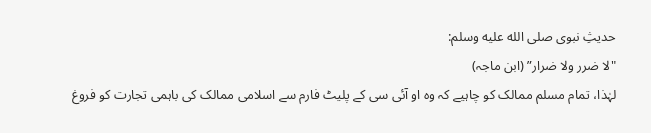حدیثِ نبوی صلى الله عليه وسلم:
"لا ضرر ولا ضرار” (ابن ماجہ)
لہٰذا، تمام مسلم ممالک کو چاہیے کہ وہ او آئی سی کے پلیٹ فارم سے اسلامی ممالک کی باہمی تجارت کو فروغ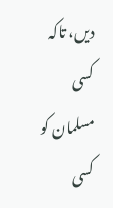دیں، تاکہ کسی مسلمان کو کسی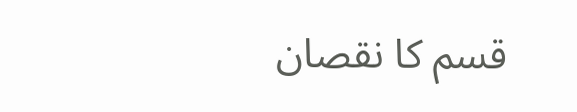قسم کا نقصان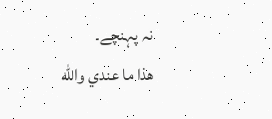نہ پہنچے۔
هذا ما عندي والله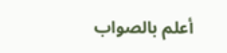أعلم بالصواب